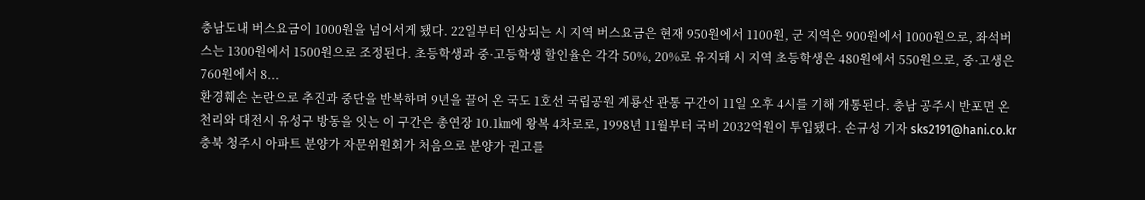충남도내 버스요금이 1000원을 넘어서게 됐다. 22일부터 인상되는 시 지역 버스요금은 현재 950원에서 1100원, 군 지역은 900원에서 1000원으로, 좌석버스는 1300원에서 1500원으로 조정된다. 초등학생과 중·고등학생 할인율은 각각 50%, 20%로 유지돼 시 지역 초등학생은 480원에서 550원으로, 중·고생은 760원에서 8...
환경훼손 논란으로 추진과 중단을 반복하며 9년을 끌어 온 국도 1호선 국립공원 계룡산 관통 구간이 11일 오후 4시를 기해 개통된다. 충남 공주시 반포면 온천리와 대전시 유성구 방동을 잇는 이 구간은 총연장 10.1㎞에 왕복 4차로로, 1998년 11월부터 국비 2032억원이 투입됐다. 손규성 기자 sks2191@hani.co.kr
충북 청주시 아파트 분양가 자문위원회가 처음으로 분양가 권고를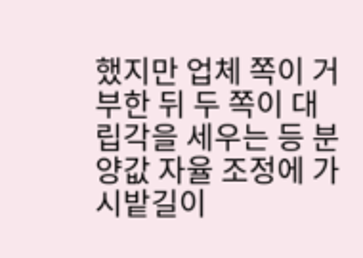했지만 업체 쪽이 거부한 뒤 두 쪽이 대립각을 세우는 등 분양값 자율 조정에 가시밭길이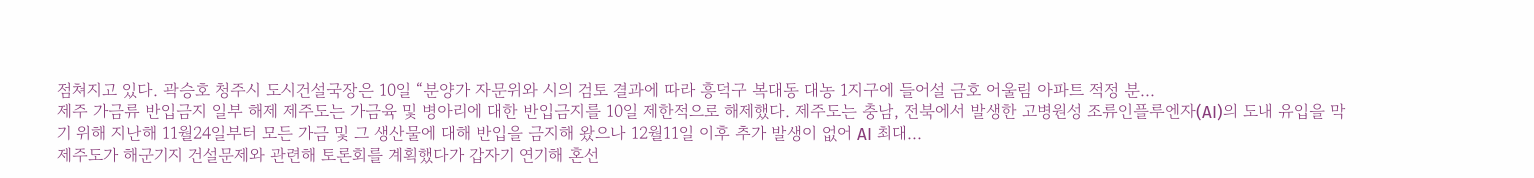점쳐지고 있다. 곽승호 청주시 도시건설국장은 10일 “분양가 자문위와 시의 검토 결과에 따라 흥덕구 복대동 대농 1지구에 들어설 금호 어울림 아파트 적정 분...
제주 가금류 반입금지 일부 해제 제주도는 가금육 및 병아리에 대한 반입금지를 10일 제한적으로 해제했다. 제주도는 충남, 전북에서 발생한 고병원성 조류인플루엔자(AI)의 도내 유입을 막기 위해 지난해 11월24일부터 모든 가금 및 그 생산물에 대해 반입을 금지해 왔으나 12월11일 이후 추가 발생이 없어 AI 최대...
제주도가 해군기지 건설문제와 관련해 토론회를 계획했다가 갑자기 연기해 혼선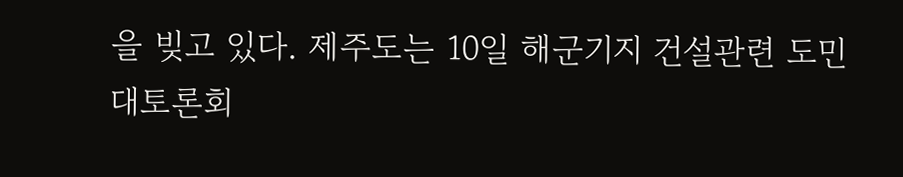을 빚고 있다. 제주도는 10일 해군기지 건설관련 도민 대토론회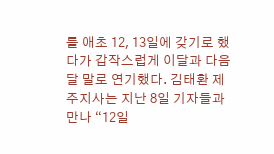를 애초 12, 13일에 갖기로 했다가 갑작스럽게 이달과 다음달 말로 연기했다. 김태환 제주지사는 지난 8일 기자들과 만나 “12일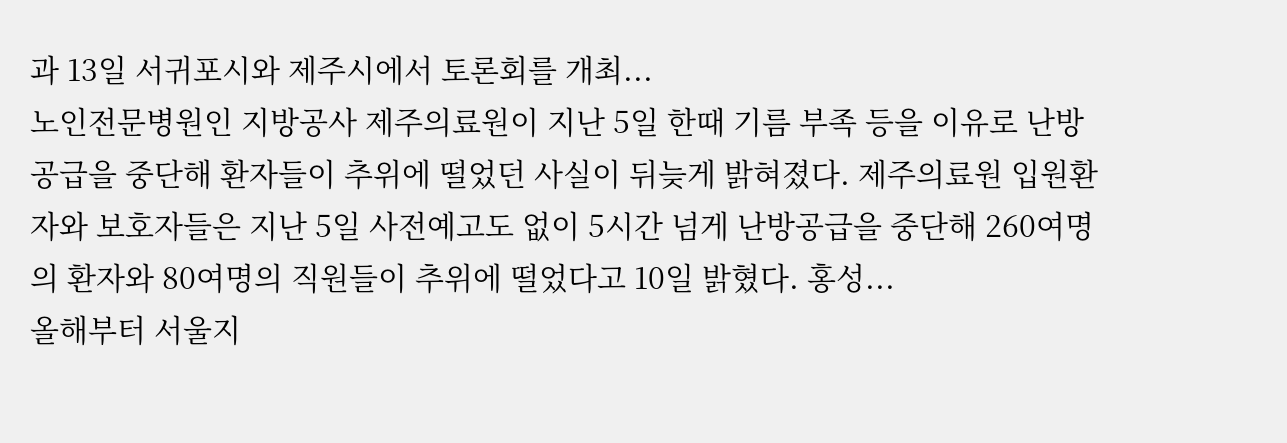과 13일 서귀포시와 제주시에서 토론회를 개최...
노인전문병원인 지방공사 제주의료원이 지난 5일 한때 기름 부족 등을 이유로 난방공급을 중단해 환자들이 추위에 떨었던 사실이 뒤늦게 밝혀졌다. 제주의료원 입원환자와 보호자들은 지난 5일 사전예고도 없이 5시간 넘게 난방공급을 중단해 260여명의 환자와 80여명의 직원들이 추위에 떨었다고 10일 밝혔다. 홍성...
올해부터 서울지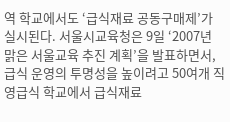역 학교에서도 ‘급식재료 공동구매제’가 실시된다. 서울시교육청은 9일 ‘2007년 맑은 서울교육 추진 계획’을 발표하면서, 급식 운영의 투명성을 높이려고 50여개 직영급식 학교에서 급식재료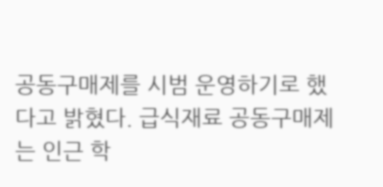공동구매제를 시범 운영하기로 했다고 밝혔다. 급식재료 공동구매제는 인근 학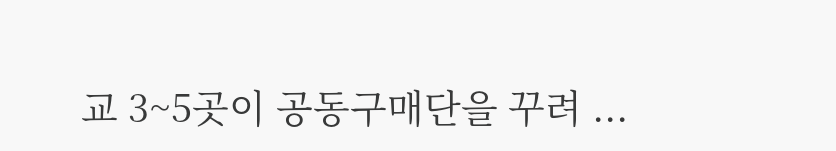교 3~5곳이 공동구매단을 꾸려 ...